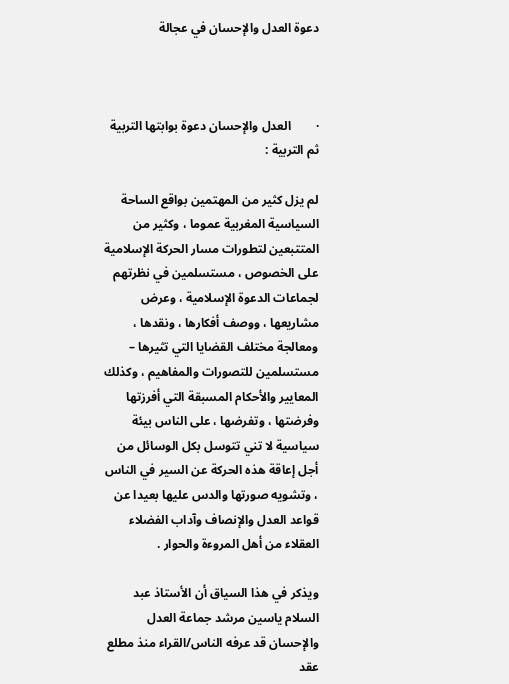دعوة العدل والإحسان في عجالة



·        العدل والإحسان دعوة بوابتها التربية ثم التربية :

لم يزل كثير من المهتمين بواقع الساحة السياسية المغربية عموما ، وكثير من المتتبعين لتطورات مسار الحركة الإسلامية على الخصوص ، مستسلمين في نظرتهم لجماعات الدعوة الإسلامية ، وعرض مشاريعها ، ووصف أفكارها ، ونقدها ، ومعالجة مختلف القضايا التي تثيرها – مستسلمين للتصورات والمفاهيم ، وكذلك المعايير والأحكام المسبقة التي أفرزتها وفرضتها ، وتفرضها ، على الناس بيئة سياسية لا تني تتوسل بكل الوسائل من أجل إعاقة هذه الحركة عن السير في الناس ، وتشويه صورتها والدس عليها بعيدا عن قواعد العدل والإنصاف وآداب الفضلاء العقلاء من أهل المروءة والحوار .

ويذكر في هذا السياق أن الأستاذ عبد السلام ياسين مرشد جماعة العدل والإحسان قد عرفه الناس/القراء منذ مطلع عقد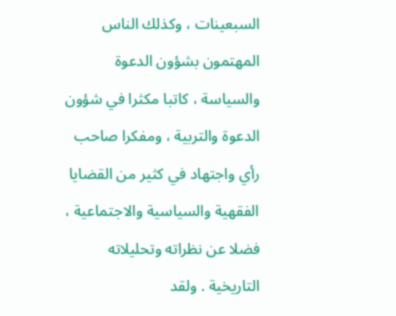السبعينات ، وكذلك الناس المهتمون بشؤون الدعوة والسياسة ، كاتبا مكثرا في شؤون الدعوة والتربية ، ومفكرا صاحب رأي واجتهاد في كثير من القضايا الفقهية والسياسية والاجتماعية ، فضلا عن نظراته وتحليلاته التاريخية . ولقد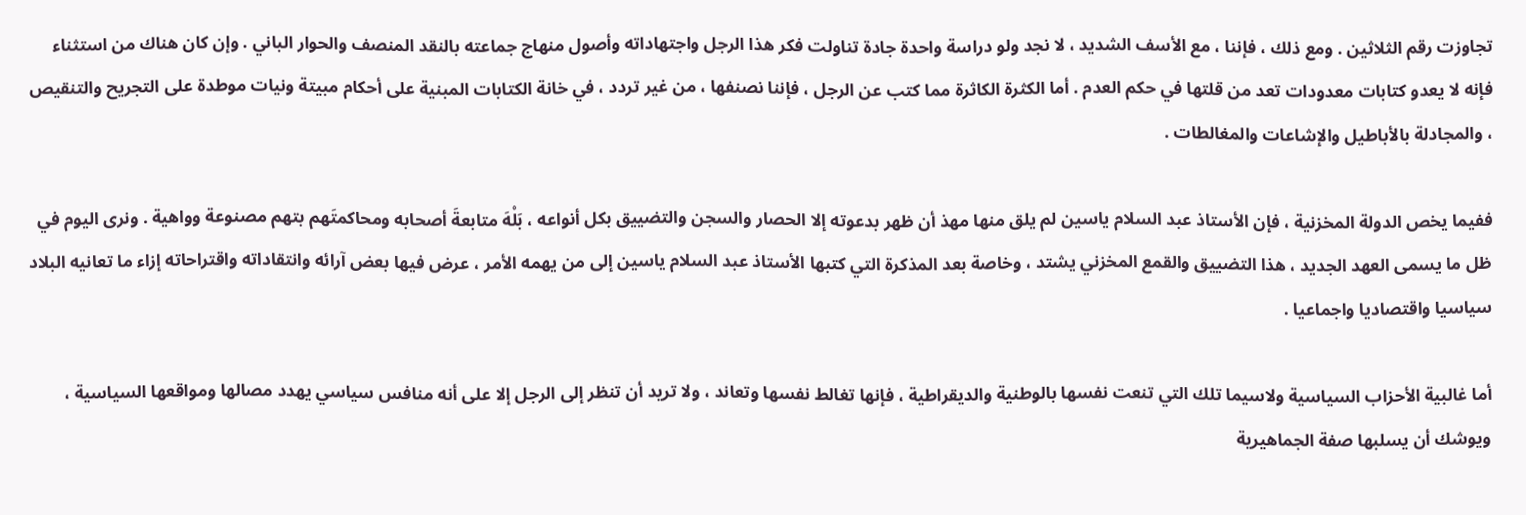تجاوزت رقم الثلاثين . ومع ذلك ، فإننا ، مع الأسف الشديد ، لا نجد ولو دراسة واحدة جادة تناولت فكر هذا الرجل واجتهاداته وأصول منهاج جماعته بالنقد المنصف والحوار الباني . وإن كان هناك من استثناء فإنه لا يعدو كتابات معدودات تعد من قلتها في حكم العدم . أما الكثرة الكاثرة مما كتب عن الرجل ، فإننا نصنفها ، من غير تردد ، في خانة الكتابات المبنية على أحكام مبيتة ونيات موطدة على التجريح والتنقيص ، والمجادلة بالأباطيل والإشاعات والمغالطات .

ففيما يخص الدولة المخزنية ، فإن الأستاذ عبد السلام ياسين لم يلق منها مهذ أن ظهر بدعوته إلا الحصار والسجن والتضييق بكل أنواعه ، بَلْهَ متابعةَ أصحابه ومحاكمتَهم بتهم مصنوعة وواهية . ونرى اليوم في ظل ما يسمى العهد الجديد ، هذا التضييق والقمع المخزني يشتد ، وخاصة بعد المذكرة التي كتبها الأستاذ عبد السلام ياسين إلى من يهمه الأمر ، عرض فيها بعض آرائه وانتقاداته واقتراحاته إزاء ما تعانيه البلاد سياسيا واقتصاديا واجماعيا .

أما غالبية الأحزاب السياسية ولاسيما تلك التي تنعت نفسها بالوطنية والديقراطية ، فإنها تغالط نفسها وتعاند ، ولا تريد أن تنظر إلى الرجل إلا على أنه منافس سياسي يهدد مصالها ومواقعها السياسية ، ويوشك أن يسلبها صفة الجماهيرية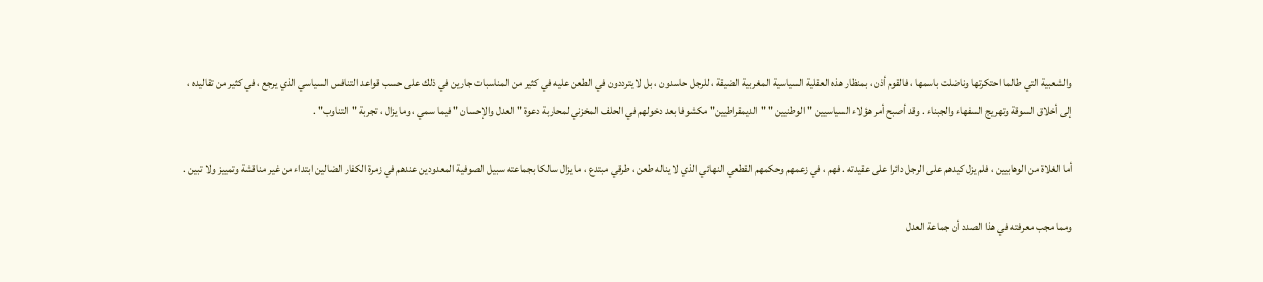والشعبية التي طالما احتكرتها وناضلت باسمها ، فالقوم أذن ، بمنظار هذه العقلية السياسية المغربية الضيقة ، للرجل حاسدون ، بل لا يترددون في الطعن عليه في كثير من المناسبات جارين في ذلك على حسب قواعد التنافس السياسي الذي يرجع ، في كثير من تقاليده ، إلى أخلاق السوقة وتهريج السفهاء والجبناء . وقد أصبح أمر هؤلاء السياسيين " الوطنيين " "الديمقراطيين" مكشوفا بعد دخولهم في الحلف المخزني لمحاربة دعوة " العدل والإحسان " فيما سمي ، وما يزال ، تجربة "التناوب" .

أما الغلاة من الوهابيين ، فلم يزل كيدهم على الرجل دائرا على عقيدته . فهم ، في زعمهم وحكمهم القطعي النهائي الذي لا يناله طعن ، طرقي مبتدع ، ما يزال سالكا بجماعته سبيل الصوفية المعدودين عندهم في زمرة الكفار الضالين ابتداء من غير مناقشة وتمييز ولا تبين .

ومما مجب معرفته في هذا الصدد أن جماعة العدل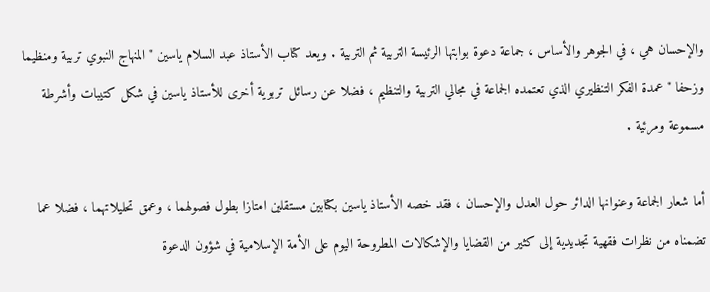والإحسان هي ، في الجوهر والأساس ، جماعة دعوة بوابتها الرئيسة التربية ثم التربية . ويعد كتاب الأستاذ عبد السلام ياسين " المنهاج النبوي تربية ومنظيما وزحفا " عمدة الفكر التنظيري الذي تعتمده الجماعة في مجالي التربية والتنظيم ، فضلا عن رسائل تربوية أخرى للأستاذ ياسين في شكل كتيبات وأشرطة مسموعة ومرئية .

أما شعار الجماعة وعنوانها الدائر حول العدل والإحسان ، فقد خصه الأستاذ ياسين بكتابين مستقلين امتازا بطول فصولهما ، وعمق تحليلاتهما ، فضلا عما تضمناه من نظرات فقهية تجديدية إلى كثير من القضايا والإشكالات المطروحة اليوم على الأمة الإسلامية في شؤون الدعوة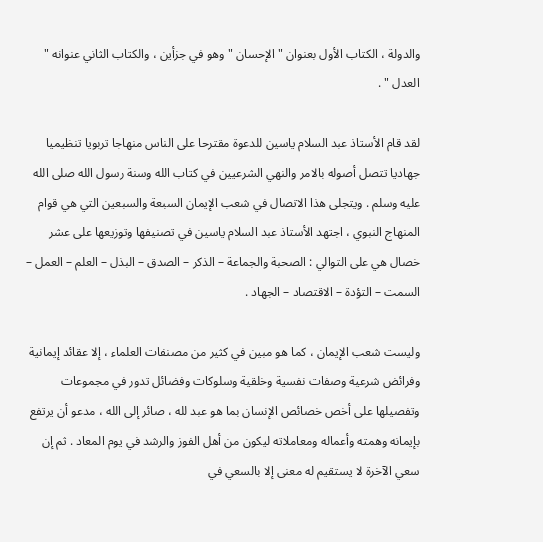والدولة ، الكتاب الأول بعنوان " الإحسان " وهو في جزأين ، والكتاب الثاني عنوانه " العدل " .

لقد قام الأستاذ عبد السلام ياسين للدعوة مقترحا على الناس منهاجا تربويا تنظيميا جهاديا تتصل أصوله بالامر والنهي الشرعيين في كتاب الله وسنة رسول الله صلى الله عليه وسلم . ويتجلى هذا الاتصال في شعب الإيمان السبعة والسبعين التي هي قوام المنهاج النبوي ، اجتهد الأستاذ عبد السلام ياسين في تصنيفها وتوزيعها على عشر خصال هي على التوالي : الصحبة والجماعة – الذكر – الصدق – البذل – العلم – العمل – السمت – التؤدة – الاقتصاد – الجهاد .

وليست شعب الإيمان ، كما هو مبين في كثير من مصنفات العلماء ، إلا عقائد إيمانية وفرائض شرعية وصفات نفسية وخلقية وسلوكات وفضائل تدور في مجموعات وتفصيلها على أخص خصائص الإنسان بما هو عبد لله ، صائر إلى الله ، مدعو أن يرتفع بإيمانه وهمته وأعماله ومعاملاته ليكون من أهل الفوز والرشد في يوم المعاد . ثم إن سعي الآخرة لا يستقيم له معنى إلا بالسعي في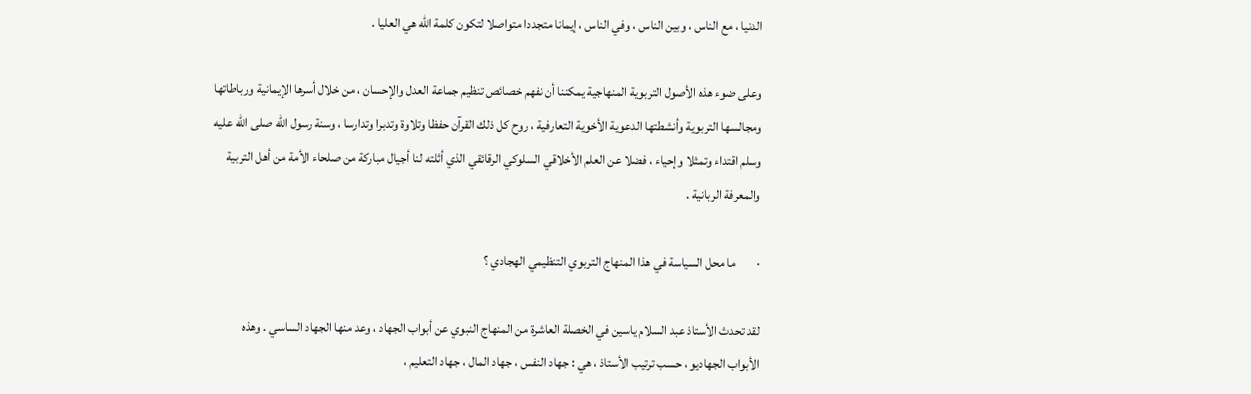الدنيا ، مع الناس ، وبين الناس ، وفي الناس ، إيمانا متجددا متواصلا لتكون كلمة الله هي العليا .

وعلى ضوء هذه الأصول التربوية المنهاجية يمكننا أن نفهم خصائص تنظيم جماعة العدل والإحسان ، من خلال أسرها الإيمانية ورباطاتها ومجالسها التربوية وأنشطتها الدعوية الأخوية التعارفية ، روح كل ذلك القرآن حفظا وتلاوة وتدبرا وتدارسا ، وسنة رسول الله صلى الله عليه وسلم اقتداء وتمثلا وإحياء ، فضلا عن العلم الأخلاقي السلوكي الرقائقي الذي أثلته لنا أجيال مباركة من صلحاء الأمة من أهل التربية والمعرفة الربانية .

·        ما محل السياسة في هذا المنهاج التربوي التنظيمي الهجادي ؟

لقد تحدث الأستاذ عبد السلام ياسين في الخصلة العاشرة من المنهاج النبوي عن أبواب الجهاد ، وعد منها الجهاد الساسي . وهذه الأبواب الجهاديو ، حسب ترتيب الأستاذ ، هي : جهاد النفس ، جهاد المال ، جهاد التعليم ،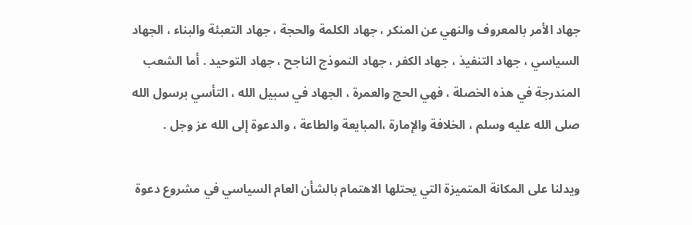جهاد الأمر بالمعروف والنهي عن المنكر ، جهاد الكلمة والحجة ، جهاد التعبئة والبناء ، الجهاد السياسي ، جهاد التنفيذ ، جهاد الكفر ، جهاد النموذج الناجح ، جهاد التوحيد . أما الشعب المندرجة في هذه الخصلة ، فهي الحج والعمرة ، الجهاد في سبيل الله ، التأسي برسول الله صلى الله عليه وسلم ، الخلافة والإمارة ،المبايعة والطاعة ، والدعوة إلى الله عز وجل .

ويدلنا على المكانة المتميزة التي يحتلها الاهتمام بالشأن العام السياسي في مشروع دعوة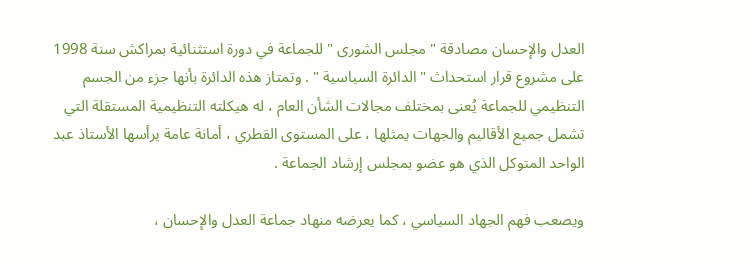العدل والإحسان مصادقة " مجلس الشورى " للجماعة في دورة استثنائية بمراكش سنة 1998 على مشروع قرار استحداث " الدائرة السياسية " . وتمتاز هذه الدائرة بأنها جزء من الجسم التنظيمي للجماعة يُعنى بمختلف مجالات الشأن العام ، له هيكلته التنظيمية المستقلة التي تشمل جميع الأقاليم والجهات يمثلها ، على المستوى القطري ، أمانة عامة يرأسها الأستاذ عبد الواحد المتوكل الذي هو عضو بمجلس إرشاد الجماعة .

ويصعب فهم الجهاد السياسي ، كما يعرضه منهاد جماعة العدل والإحسان ،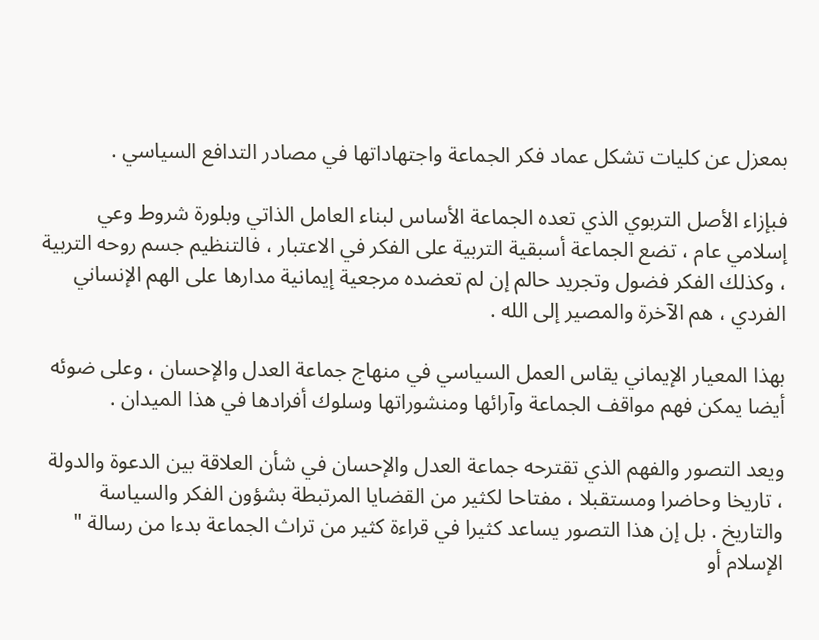بمعزل عن كليات تشكل عماد فكر الجماعة واجتهاداتها في مصادر التدافع السياسي .

فبإزاء الأصل التربوي الذي تعده الجماعة الأساس لبناء العامل الذاتي وبلورة شروط وعي إسلامي عام ، تضع الجماعة أسبقية التربية على الفكر في الاعتبار ، فالتنظيم جسم روحه التربية ، وكذلك الفكر فضول وتجريد حالم إن لم تعضده مرجعية إيمانية مدارها على الهم الإنساني الفردي ، هم الآخرة والمصير إلى الله .

بهذا المعيار الإيماني يقاس العمل السياسي في منهاج جماعة العدل والإحسان ، وعلى ضوئه أيضا يمكن فهم مواقف الجماعة وآرائها ومنشوراتها وسلوك أفرادها في هذا الميدان .

ويعد التصور والفهم الذي تقترحه جماعة العدل والإحسان في شأن العلاقة بين الدعوة والدولة ، تاريخا وحاضرا ومستقبلا ، مفتاحا لكثير من القضايا المرتبطة بشؤون الفكر والسياسة والتاريخ . بل إن هذا التصور يساعد كثيرا في قراءة كثير من تراث الجماعة بدءا من رسالة " الإسلام أو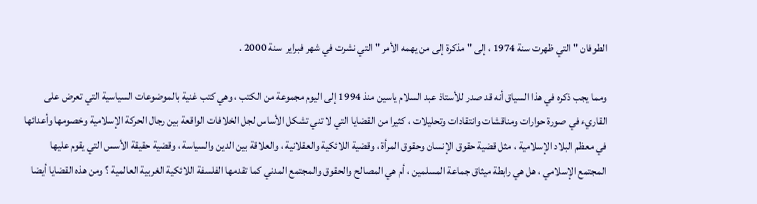الطوفان " التي ظهرت سنة 1974 ، إلى " مذكرة إلى من يهمه الأمر " التي نشرت في شهر فبراير  سنة 2000 .

ومما يجب ذكره في هذا السياق أنه قد صدر للأستاذ عبد السلام ياسين منذ 1994 إلى اليوم مجموعة من الكتب ، وهي كتب غنية بالموضوعات السياسية التي تعرض على القاريء في صورة حوارات ومناقشات وانتقادات وتحليلات ، كثيرا من القضايا التي لا تني تشكل الأساس لجل الخلافات الواقعة بين رجال الحركة الإسلامية وخصومها وأعدائها في معظم البلاد الإسلامية ، مثل قضية حقوق الإنسان وحقوق المرأة ، وقضية اللائكية والعقلانية ، والعلاقة بين الدين والسياسة ، وقضية حقيقة الأسس التي يقوم عليها المجتمع الإسلامي ، هل هي رابطة ميثاق جماعة المسلمين ، أم هي المصالح والحقوق والمجتمع المدني كما تقدمها الفلسفة اللائكية الغربية العالمية ؟ ومن هذه القضايا أيضا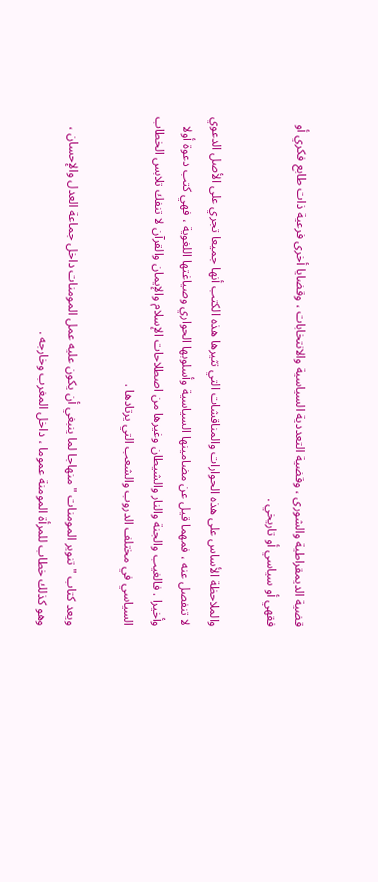قضية الديمقراطية والشورى ، وقضية التعددية السياسية والانتخابات ، وقضايا أخرى فرعية ذات طابع فكري أو فقهي أو سياسي أو تاريخي .

والملاحظة الأساس على هذه الحوارات والمناقشات التي تثيرها هذه الكتب أنها جميعا تجري على الأصل الدعوي لا تنفصل عنه ، فمهما قيل عن مضامينها السياسية وأسلوبها الحواري وصياغتها اللغوية ، فهي كتب دعوة أولا وأخيرا . فالغيب والجنة والنار والشيطان وغيرها من اصطلاحات الإسلام والإيمان والقرآن لا تنفك تلابس الخطاب السياسي في مختلف الدروب والشعب التي يرتادها .

ويعد كتاب " تنوير المومنات " منهاجا لما ينبغي أن يكون عليه عمل المومنات داخل جماعة العدل والإحسان ، وهو كذلك خطاب للمرأة المومنة عموما ، داخل المغرب وخارجه .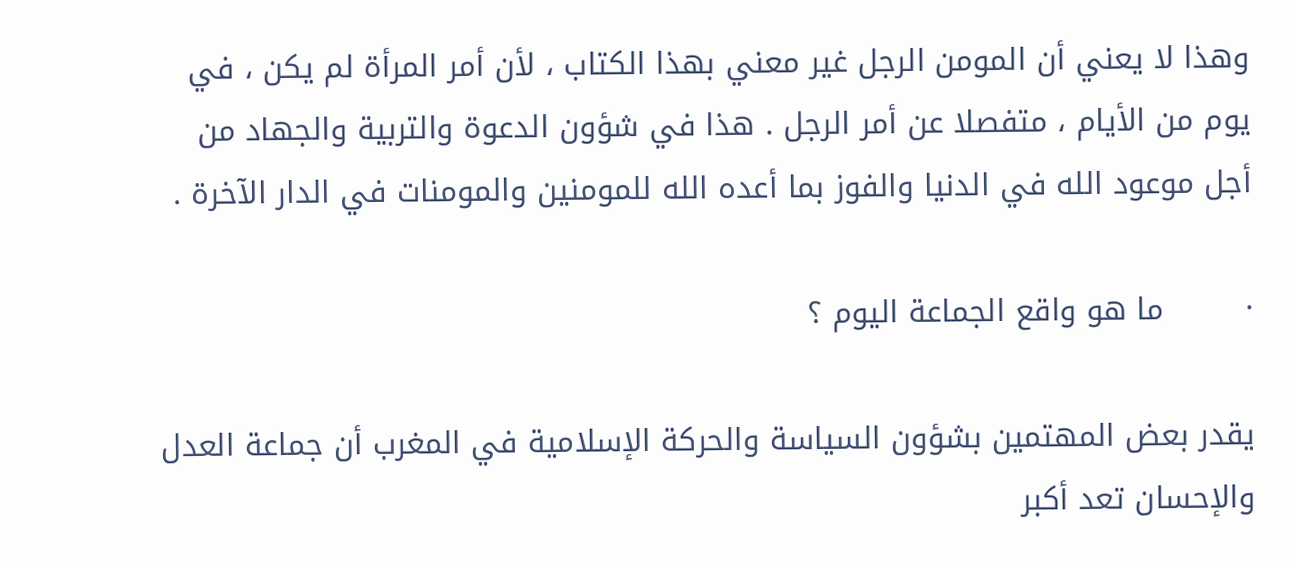وهذا لا يعني أن المومن الرجل غير معني بهذا الكتاب ، لأن أمر المرأة لم يكن ، في يوم من الأيام ، متفصلا عن أمر الرجل . هذا في شؤون الدعوة والتربية والجهاد من أجل موعود الله في الدنيا والفوز بما أعده الله للمومنين والمومنات في الدار الآخرة .

·        ما هو واقع الجماعة اليوم ؟

يقدر بعض المهتمين بشؤون السياسة والحركة الإسلامية في المغرب أن جماعة العدل والإحسان تعد أكبر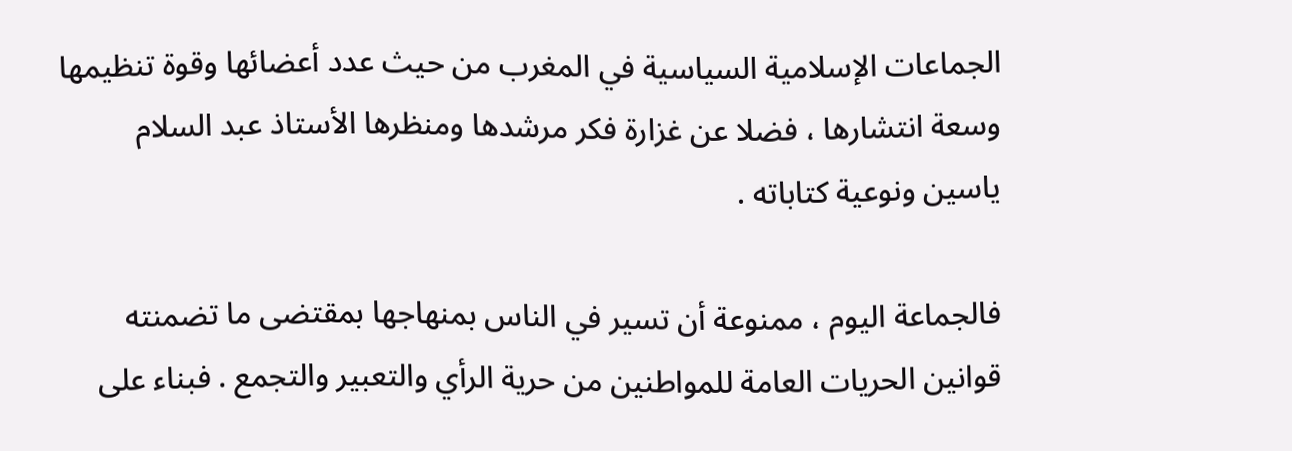الجماعات الإسلامية السياسية في المغرب من حيث عدد أعضائها وقوة تنظيمها وسعة انتشارها ، فضلا عن غزارة فكر مرشدها ومنظرها الأستاذ عبد السلام ياسين ونوعية كتاباته .

فالجماعة اليوم ، ممنوعة أن تسير في الناس بمنهاجها بمقتضى ما تضمنته قوانين الحريات العامة للمواطنين من حرية الرأي والتعبير والتجمع . فبناء على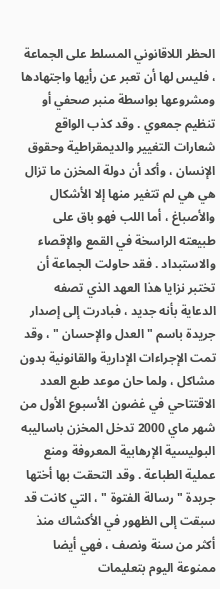الحظر اللاقانوني المسلط على الجماعة ، فليس لها أن تعبر عن رأيها واجتهادها ومشروعها بواسطة منبر صحفي أو تنظيم جمعوي . وقد كذب الواقع شعارات التغيير والديمقراطية وحقوق الإنسان ، وأكد أن دولة المخزن ما تزال هي هي لم تتغير منها إلا الأشكال والأصباغ ، أما اللب فهو باق على طبيعته الراسخة في القمع والإقصاء والاستبداد . فقد حاولت الجماعة أن تختبر نزايا هذا العهد الذي تصفه الدعاية بأنه جديد ، فبادرت إلى إصدار جريدة باسم " العدل والإحسان " ، وقد تمت الإجراءات الإدارية والقانونية بدون مشاكل ، ولما حان موعد طبع العدد الاقتتاحي في غضون الأسبوع الأول من شهر ماي 2000 تدخل المخزن باساليبه البوليسية الإرهابية المعروفة ومنع عملية الطباعة . وقد التحقت بها أختها جريدة " رسالة الفتوة " ، التي كانت قد سبقت إلى الظهور في الأكشاك منذ أكثر من سنة ونصف ، فهي أيضا ممنوعة اليوم بتعليمات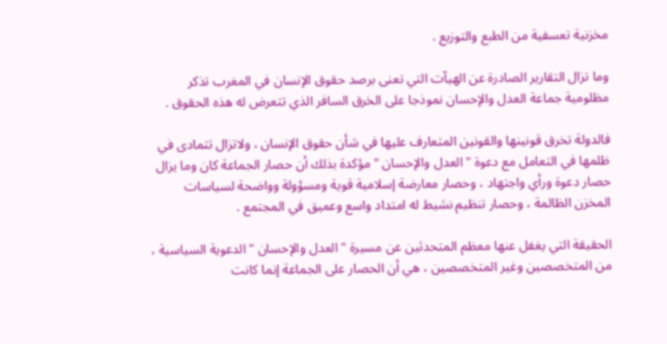مخزنية تعسفية من الطبع والتوزيع .

وما تزال التقارير الصادرة عن الهيآت التي تعنى برصد حقوق الإنسان في المغرب تذكر مظلومية جماعة العدل والإحسان نموذجا على الخرق السافر الذي تتعرض له هذه الحقوق .

فالدولة تخرق قونينها والقونين المتعارف عليها في شأن حقوق الإنسان ، ولاتزال تتمادى في ظلمها في التعامل مع دعوة " العدل والإحسان " مؤكدة بذلك أن حصار الجماعة كان وما يزال حصار دعوة ورأي واجتهاد ، وحصار معارضة إسلامية قوية ومسؤولة وواضحة لسياسات المخزن الظالمة ، وحصار تنظيم نشيط له امتداد واسع وعميق في المجتمع .

الحقيقة التي يغفل عنها معظم المتحدثين عن مسيرة " العدل والإحسان " الدعوية السياسية ، من المتخصصين وغير المتخصصين ، هي أن الحصار على الجماعة إنما كانت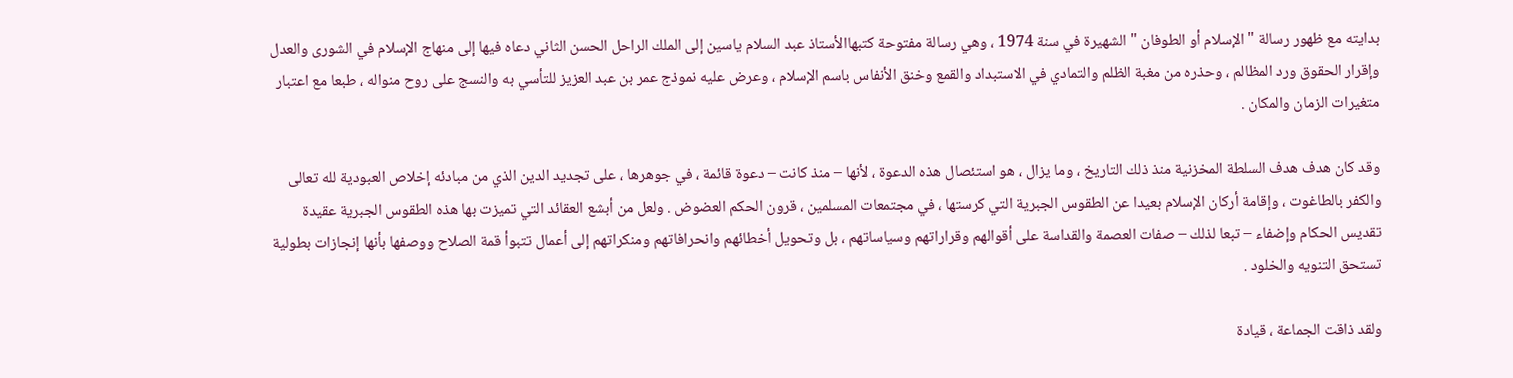بدايته مع ظهور رسالة " الإسلام أو الطوفان " الشهيرة في سنة 1974 ، وهي رسالة مفتوحة كتبهاالأستاذ عبد السلام ياسين إلى الملك الراحل الحسن الثاني دعاه فيها إلى منهاج الإسلام في الشورى والعدل وإقرار الحقوق ورد المظالم ، وحذره من مغبة الظلم والتمادي في الاستبداد والقمع وخنق الأنفاس باسم الإسلام ، وعرض عليه نموذج عمر بن عبد العزيز للتأسي به والنسج على روح منواله ، طبعا مع اعتبار متغيرات الزمان والمكان .

وقد كان هدف هدف السلطة المخزنية منذ ذلك التاريخ ، وما يزال ، هو استئصال هذه الدعوة ، لأنها – منذ كانت – دعوة قائمة ، في جوهرها ، على تجديد الدين الذي من مبادئه إخلاص العبودية لله تعالى والكفر بالطاغوت ، وإقامة أركان الإسلام بعيدا عن الطقوس الجبرية التي كرستها ، في مجتمعات المسلمين ، قرون الحكم العضوض . ولعل من أبشع العقائد التي تميزت بها هذه الطقوس الجبرية عقيدة تقديس الحكام وإضفاء – تبعا لذلك – صفات العصمة والقداسة على أقوالهم وقراراتهم وسياساتهم ، بل وتحويل أخطائهم وانحرافاتهم ومنكراتهم إلى أعمال تتبوأ قمة الصلاح ووصفها بأنها إنجازات بطولية تستحق التنويه والخلود .

ولقد ذاقت الجماعة ، قيادة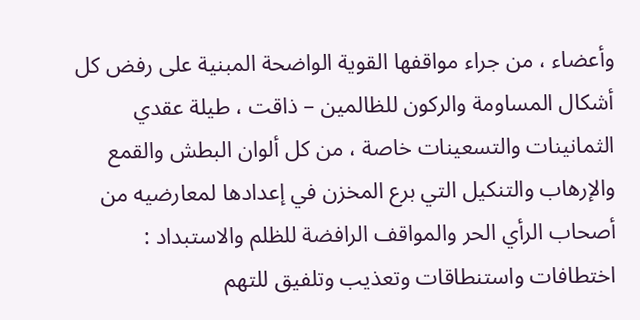وأعضاء ، من جراء مواقفها القوية الواضحة المبنية على رفض كل أشكال المساومة والركون للظالمين – ذاقت ، طيلة عقدي الثمانينات والتسعينات خاصة ، من كل ألوان البطش والقمع والإرهاب والتنكيل التي برع المخزن في إعدادها لمعارضيه من أصحاب الرأي الحر والمواقف الرافضة للظلم والاستبداد : اختطافات واستنطاقات وتعذيب وتلفيق للتهم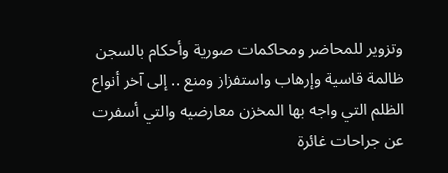وتزوير للمحاضر ومحاكمات صورية وأحكام بالسجن ظالمة قاسية وإرهاب واستفزاز ومنع .. إلى آخر أنواع الظلم التي واجه بها المخزن معارضيه والتي أسفرت عن جراحات غائرة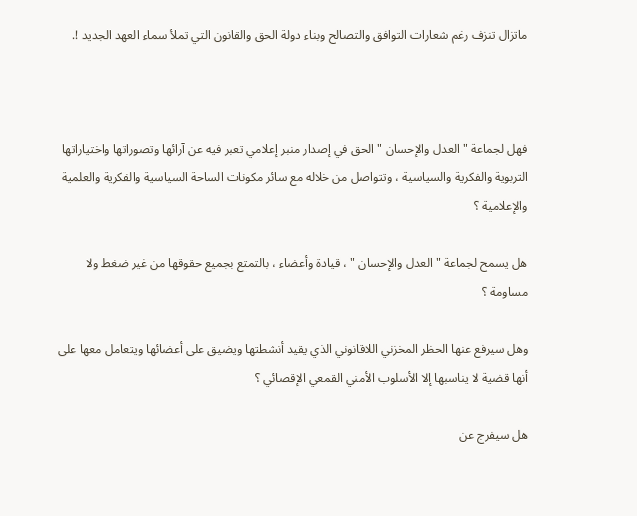ماتزال تنزف رغم شعارات التوافق والتصالح وبناء دولة الحق والقانون التي تملأ سماء العهد الجديد !.



فهل لجماعة " العدل والإحسان " الحق في إصدار منبر إعلامي تعبر فيه عن آرائها وتصوراتها واختياراتها التربوية والفكرية والسياسية ، وتتواصل من خلاله مع سائر مكونات الساحة السياسية والفكرية والعلمية والإعلامية ؟

هل يسمح لجماعة " العدل والإحسان " ، قيادة وأعضاء ، بالتمتع بجميع حقوقها من غير ضغط ولا مساومة ؟

وهل سيرفع عنها الحظر المخزني اللاقانوني الذي يقيد أنشطتها ويضيق على أعضائها ويتعامل معها على أنها قضية لا يناسبها إلا الأسلوب الأمني القمعي الإقصائي ؟

هل سيفرج عن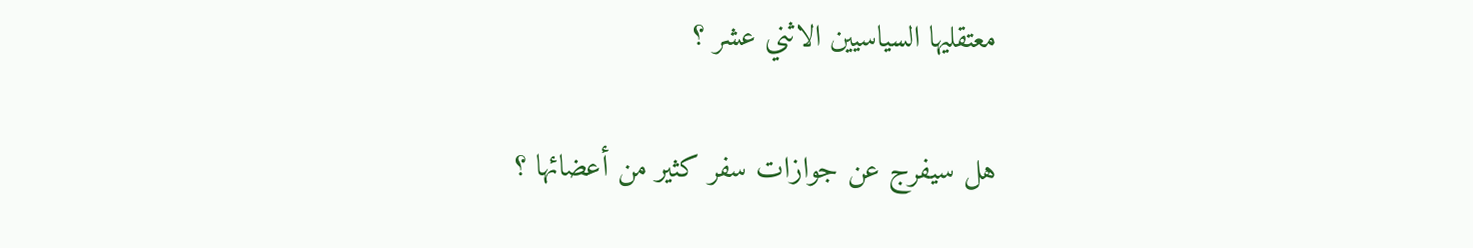معتقليها السياسيين الاثني عشر ؟

هل سيفرج عن جوازات سفر كثير من أعضائها ؟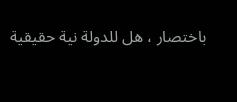باختصار ، هل للدولة نية حقيقية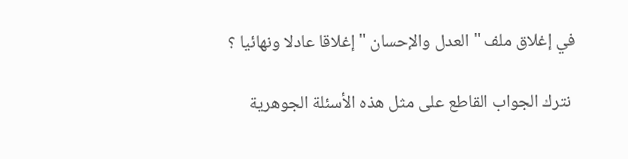في إغلاق ملف " العدل والإحسان " إغلاقا عادلا ونهائيا ؟

 نترك الجواب القاطع على مثل هذه الأسئلة الجوهرية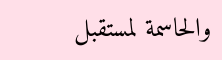والحاسمة لمستقبل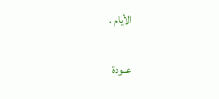الأيام .

عــودة